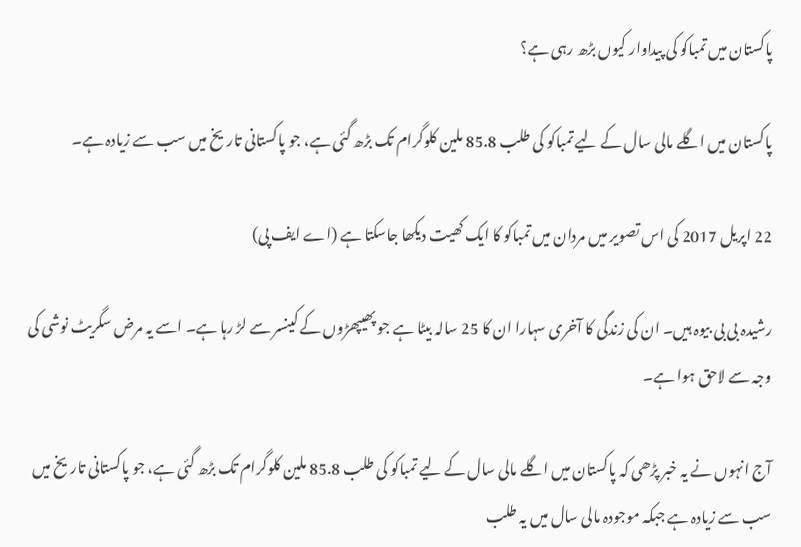پاکستان میں تمباکو کی پیداوار کیوں بڑھ رہی ہے؟

پاکستان میں اگلے مالی سال کے لیے تمباکو کی طلب 85.8 ملین کلوگرام تک بڑھ گئی ہے، جو پاکستانی تاریخ میں سب سے زیادہ ہے۔

22 اپریل 2017 کی اس تصویر میں مردان میں تمباکو کا ایک کھیت دیکھا جاسکتا ہے (اے ایف پی)

رشیدہ بی بی بیوہ ہیں۔ ان کی زندگی کا آخری سہارا ان کا 25 سالہ بیٹا ہے جو پھیپھڑوں کے کینسر سے لڑ رہا ہے۔ اسے یہ مرض سگریٹ نوشی کی وجہ سے لاحق ہوا ہے۔

آج انہوں نے یہ خبر پڑھی کہ پاکستان میں اگلے مالی سال کے لیے تمباکو کی طلب 85.8 ملین کلوگرام تک بڑھ گئی ہے، جو پاکستانی تاریخ میں سب سے زیادہ ہے جبکہ موجودہ مالی سال میں یہ طلب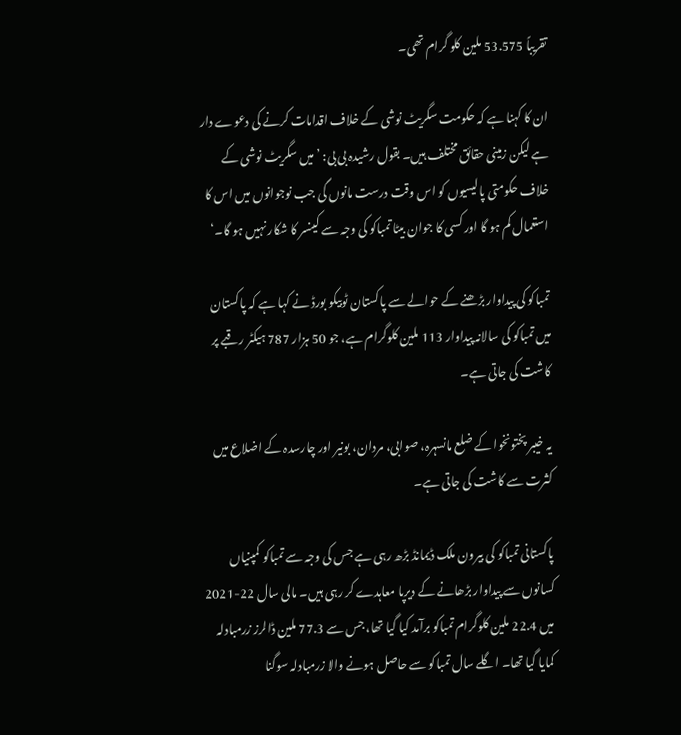تقریباً 53.575 ملین کلو گرام تھی۔

ان کا کہنا ہے کہ حکومت سگریٹ نوشی کے خلاف اقدامات کرنے کی دعوے دار ہے لیکن زمینی حقائق مختلف ہیں۔ بقول رشیدہ بی بی: ’میں سگریٹ نوشی کے خلاف حکومتی پالیسیوں کو اس وقت درست مانوں گی جب نوجوانوں میں اس کا استعمال کم ہو گا اور کسی کا جوان بیٹا تمباکو کی وجہ سے کینسر کا شکار نہیں ہو گا۔‘

تمباکو کی پیداوار بڑھنے کے حوالے سے پاکستان ٹوبیکو بورڈ نے کہا ہے کہ پاکستان میں تمباکو کی سالانہ پیداوار 113 ملین کلوگرام ہے، جو 50 ہزار 787 ہیکٹر رقبے پر کاشت کی جاتی ہے۔

یہ خیبر پختونخوا کے ضلع مانسہرہ، صوابی، مردان، بونیر اور چارسدہ کے اضلاع میں کثرت سے کاشت کی جاتی ہے۔

پاکستانی تمباکو کی بیرون ملک ڈیمانڈ بڑھ رہی ہے جس کی وجہ سے تمباکو کمپنیاں کسانوں سے پیداوار بڑھانے کے دیرپا معاہدے کر رہی ہیں۔ مالی سال 22-2021 میں 22.4 ملین کلوگرام تمباکو برآمد کیا گیا تھا، جس سے 77.3 ملین ڈالرز زرمبادلہ کمایا گیا تھا۔ اگلے سال تمباکو سے حاصل ہونے والا زرمبادلہ سوگنا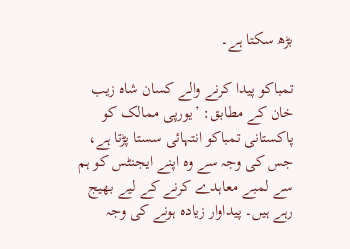بڑھ سکتا ہے۔

تمباکو پیدا کرنے والے کسان شاہ زیب خان کے مطابق: ’یورپی ممالک کو پاکستانی تمباکو انتہائی سستا پڑتا ہے، جس کی وجہ سے وہ اپنے ایجنٹس کو ہم سے لمبے معاہدے کرنے کے لیے بھیج رہے ہیں۔ پیداوار زیادہ ہونے کی وجہ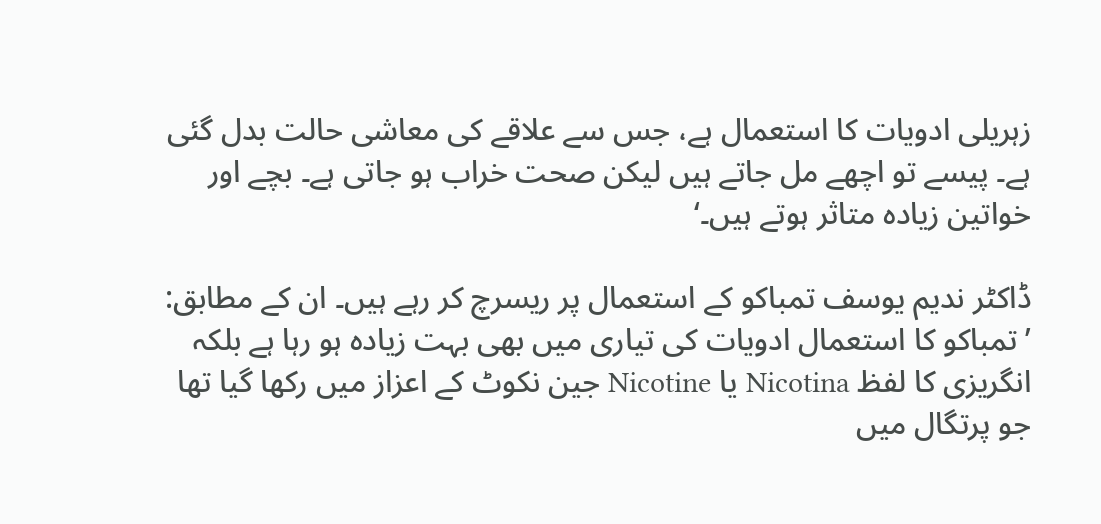زہریلی ادویات کا استعمال ہے، جس سے علاقے کی معاشی حالت بدل گئی ہے۔ پیسے تو اچھے مل جاتے ہیں لیکن صحت خراب ہو جاتی ہے۔ بچے اور خواتین زیادہ متاثر ہوتے ہیں۔‘

ڈاکٹر ندیم یوسف تمباکو کے استعمال پر ریسرچ کر رہے ہیں۔ ان کے مطابق: ’تمباکو کا استعمال ادویات کی تیاری میں بھی بہت زیادہ ہو رہا ہے بلکہ انگریزی کا لفظ Nicotina یا Nicotine جین نکوٹ کے اعزاز میں رکھا گیا تھا جو پرتگال میں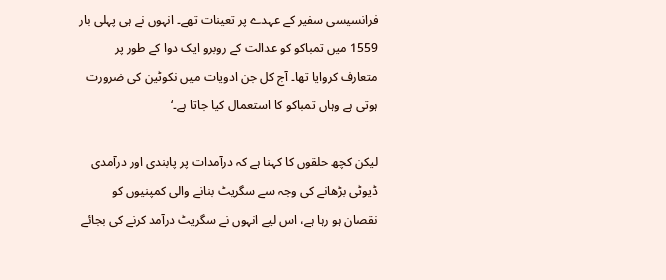فرانسیسی سفیر کے عہدے پر تعینات تھے۔ انہوں نے ہی پہلی بار 1559 میں تمباکو کو عدالت کے روبرو ایک دوا کے طور پر متعارف کروایا تھا۔ آج کل جن ادویات میں نکوٹین کی ضرورت ہوتی ہے وہاں تمباکو کا استعمال کیا جاتا ہے۔‘

لیکن کچھ حلقوں کا کہنا ہے کہ درآمدات پر پابندی اور درآمدی ڈیوٹی بڑھانے کی وجہ سے سگریٹ بنانے والی کمپنیوں کو نقصان ہو رہا ہے، اس لیے انہوں نے سگریٹ درآمد کرنے کی بجائے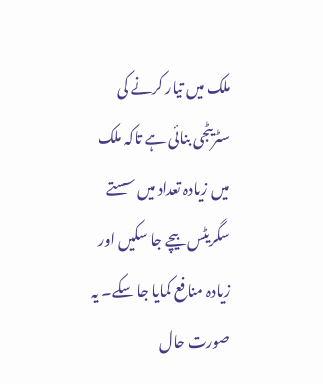ملک میں تیار کرنے کی سٹریٹجی بنائی ہے تاکہ ملک میں زیادہ تعداد میں سستے سگریٹس بیچے جا سکیں اور زیادہ منافع کمایا جا سکے۔ یہ صورت حال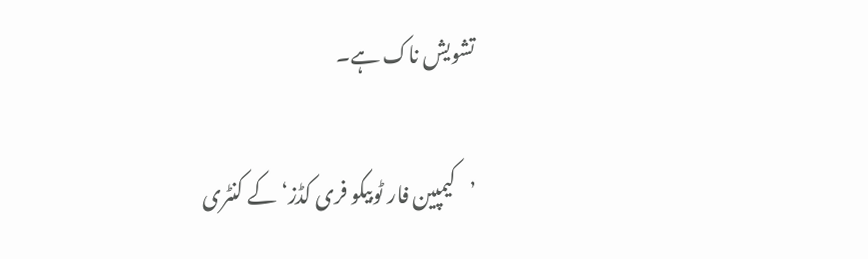تشویش ناک ہے۔

’کیمپین فار ٹوبیکو فری کڈز‘ کے کنٹری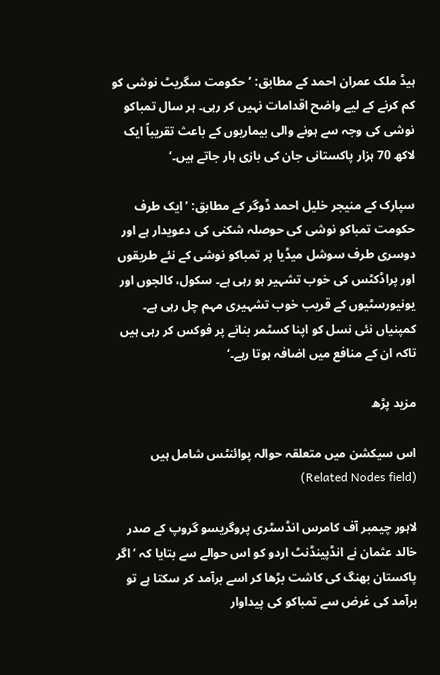ہیڈ ملک عمران احمد کے مطابق: ’حکومت سگریٹ نوشی کو کم کرنے کے لیے واضح اقدامات نہیں کر رہی۔ ہر سال تمباکو نوشی کی وجہ سے ہونے والی بیماریوں کے باعث تقریباً ایک لاکھ 70 ہزار پاکستانی جان کی بازی ہار جاتے ہیں۔‘

سپارک کے منیجر خلیل احمد ڈوگر کے مطابق: ’ایک طرف حکومت تمباکو نوشی کی حوصلہ شکنی کی دعویدار ہے اور دوسری طرف سوشل میڈیا پر تمباکو نوشی کے نئے طریقوں اور پراڈکٹس کی خوب تشہیر ہو رہی ہے۔ سکول، کالجوں اور یونیورسٹیوں کے قریب خوب تشہیری مہم چل رہی ہے۔  کمپنیاں نئی نسل کو اپنا کسٹمر بنانے پر فوکس کر رہی ہیں تاکہ ان کے منافع میں اضافہ ہوتا رہے۔‘

مزید پڑھ

اس سیکشن میں متعلقہ حوالہ پوائنٹس شامل ہیں (Related Nodes field)

لاہور چیمبر آف کامرس انڈسٹری پروگریسو گروپ کے صدر خالد عثمان نے انڈپینڈنٹ اردو کو اس حوالے سے بتایا کہ ’اگر پاکستان بھنگ کی کاشت بڑھا کر اسے برآمد کر سکتا ہے تو برآمد کی غرض سے تمباکو کی پیداوار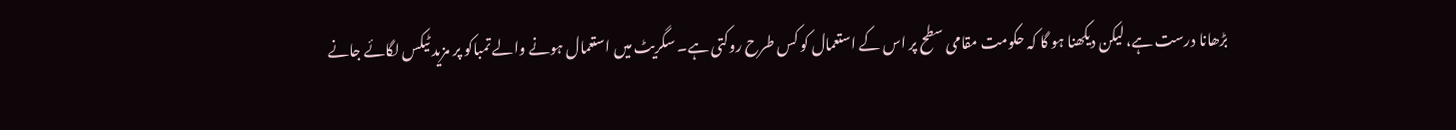بڑھانا درست ہے، لیکن دیکھنا ہو گا کہ حکومت مقامی سطح پر اس کے استعمال کو کس طرح روکتی ہے۔ سگریٹ میں استعمال ہونے والے تمباکو پر مزید ٹیکس لگائے جانے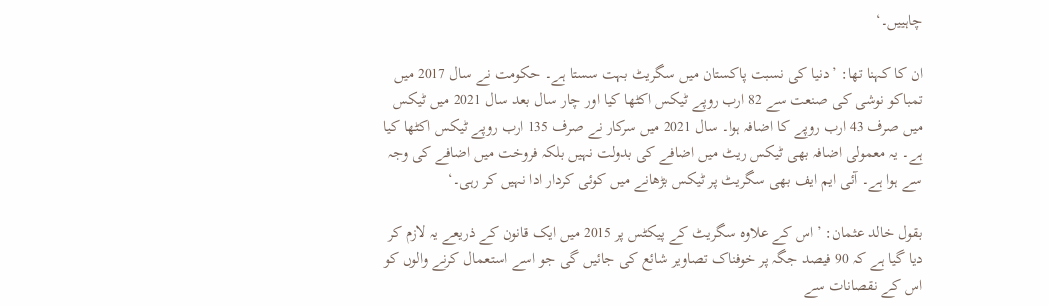چاہییں۔‘

ان کا کہنا تھا: ’دنیا کی نسبت پاکستان میں سگریٹ بہت سستا ہے۔ حکومت نے سال 2017 میں تمباکو نوشی کی صنعت سے 82 ارب روپے ٹیکس اکٹھا کیا اور چار سال بعد سال 2021 میں ٹیکس میں صرف 43 ارب روپے کا اضافہ ہوا۔ سال 2021 میں سرکار نے صرف 135 ارب روپے ٹیکس اکٹھا کیا ہے۔ یہ معمولی اضافہ بھی ٹیکس ریٹ میں اضافے کی بدولت نہیں بلکہ فروخت میں اضافے کی وجہ سے ہوا ہے۔ آئی ایم ایف بھی سگریٹ پر ٹیکس بڑھانے میں کوئی کردار ادا نہیں کر رہی۔‘

بقول خالد عثمان: ’اس کے علاوہ سگریٹ کے پیکٹس پر 2015 میں ایک قانون کے ذریعے یہ لازم کر دیا گیا ہے کہ 90 فیصد جگہ پر خوفناک تصاویر شائع کی جائیں گی جو اسے استعمال کرنے والوں کو اس کے نقصانات سے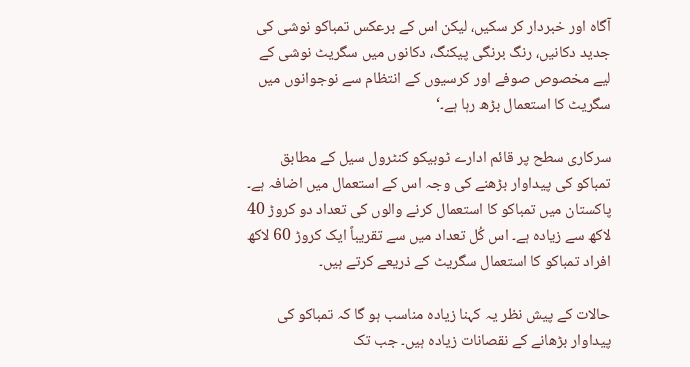آگاہ اور خبردار کر سکیں، لیکن اس کے برعکس تمباکو نوشی کی جدید دکانیں، رنگ برنگی پیکنگ، دکانوں میں سگریٹ نوشی کے لیے مخصوص صوفے اور کرسیوں کے انتظام سے نوجوانوں میں سگریٹ کا استعمال بڑھ رہا ہے۔‘

سرکاری سطح پر قائم ادارے ٹوبیکو کنٹرول سیل کے مطابق تمباکو کی پیداوار بڑھنے کی وجہ اس کے استعمال میں اضافہ ہے۔ پاکستان میں تمباکو کا استعمال کرنے والوں کی تعداد دو کروڑ 40 لاکھ سے زیادہ ہے۔ اس کُل تعداد میں سے تقریباً ایک کروڑ 60 لاکھ افراد تمباکو کا استعمال سگریٹ کے ذریعے کرتے ہیں۔

حالات کے پیش نظر یہ کہنا زیادہ مناسب ہو گا کہ تمباکو کی پیداوار بڑھانے کے نقصانات زیادہ ہیں۔ جب تک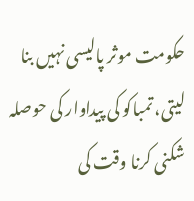حکومت موثر پالیسی نہیں بنا لیتی، تمباکو کی پیداوار کی حوصلہ شکنی کرنا وقت کی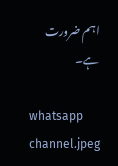اہم ضرورت ہے۔

whatsapp channel.jpeg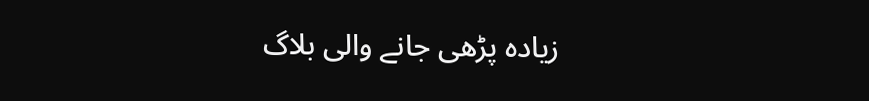زیادہ پڑھی جانے والی بلاگ